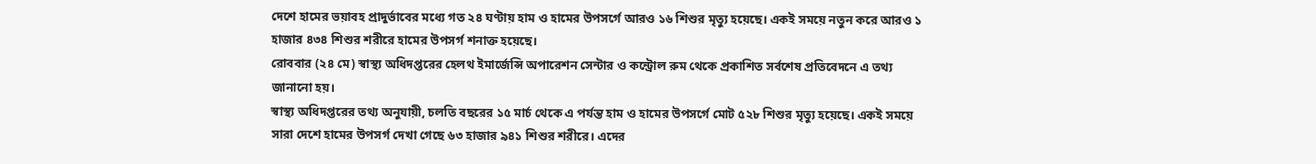দেশে হামের ভয়াবহ প্রাদুর্ভাবের মধ্যে গত ২৪ ঘণ্টায় হাম ও হামের উপসর্গে আরও ১৬ শিশুর মৃত্যু হয়েছে। একই সময়ে নতুন করে আরও ১ হাজার ৪৩৪ শিশুর শরীরে হামের উপসর্গ শনাক্ত হয়েছে।
রোববার (২৪ মে) স্বাস্থ্য অধিদপ্তরের হেলথ ইমার্জেন্সি অপারেশন সেন্টার ও কন্ট্রোল রুম থেকে প্রকাশিত সর্বশেষ প্রতিবেদনে এ তথ্য জানানো হয়।
স্বাস্থ্য অধিদপ্তরের তথ্য অনুযায়ী, চলতি বছরের ১৫ মার্চ থেকে এ পর্যন্ত হাম ও হামের উপসর্গে মোট ৫২৮ শিশুর মৃত্যু হয়েছে। একই সময়ে সারা দেশে হামের উপসর্গ দেখা গেছে ৬৩ হাজার ৯৪১ শিশুর শরীরে। এদের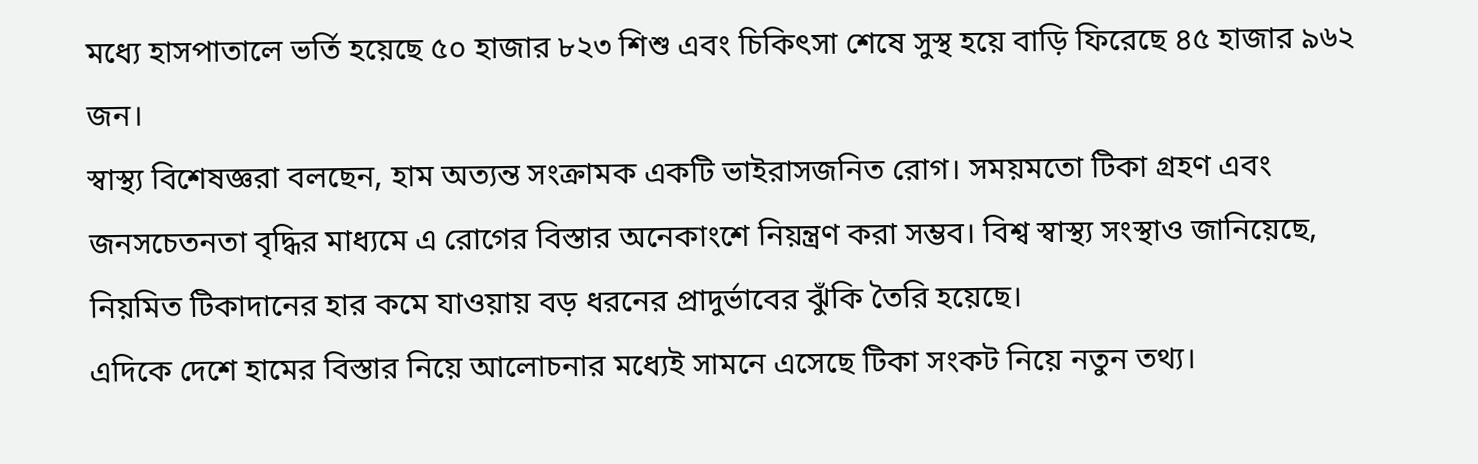মধ্যে হাসপাতালে ভর্তি হয়েছে ৫০ হাজার ৮২৩ শিশু এবং চিকিৎসা শেষে সুস্থ হয়ে বাড়ি ফিরেছে ৪৫ হাজার ৯৬২ জন।
স্বাস্থ্য বিশেষজ্ঞরা বলছেন, হাম অত্যন্ত সংক্রামক একটি ভাইরাসজনিত রোগ। সময়মতো টিকা গ্রহণ এবং জনসচেতনতা বৃদ্ধির মাধ্যমে এ রোগের বিস্তার অনেকাংশে নিয়ন্ত্রণ করা সম্ভব। বিশ্ব স্বাস্থ্য সংস্থাও জানিয়েছে, নিয়মিত টিকাদানের হার কমে যাওয়ায় বড় ধরনের প্রাদুর্ভাবের ঝুঁকি তৈরি হয়েছে।
এদিকে দেশে হামের বিস্তার নিয়ে আলোচনার মধ্যেই সামনে এসেছে টিকা সংকট নিয়ে নতুন তথ্য।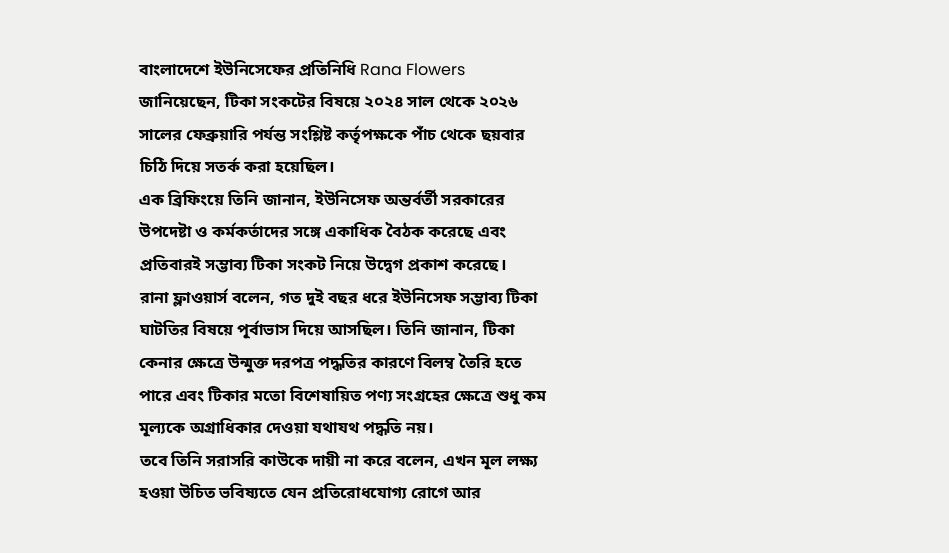বাংলাদেশে ইউনিসেফের প্রতিনিধি Rana Flowers জানিয়েছেন, টিকা সংকটের বিষয়ে ২০২৪ সাল থেকে ২০২৬ সালের ফেব্রুয়ারি পর্যন্ত সংশ্লিষ্ট কর্তৃপক্ষকে পাঁচ থেকে ছয়বার চিঠি দিয়ে সতর্ক করা হয়েছিল।
এক ব্রিফিংয়ে তিনি জানান, ইউনিসেফ অন্তর্বর্তী সরকারের উপদেষ্টা ও কর্মকর্তাদের সঙ্গে একাধিক বৈঠক করেছে এবং প্রতিবারই সম্ভাব্য টিকা সংকট নিয়ে উদ্বেগ প্রকাশ করেছে।
রানা ফ্লাওয়ার্স বলেন, গত দুই বছর ধরে ইউনিসেফ সম্ভাব্য টিকা ঘাটতির বিষয়ে পূর্বাভাস দিয়ে আসছিল। তিনি জানান, টিকা কেনার ক্ষেত্রে উন্মুক্ত দরপত্র পদ্ধতির কারণে বিলম্ব তৈরি হতে পারে এবং টিকার মতো বিশেষায়িত পণ্য সংগ্রহের ক্ষেত্রে শুধু কম মূল্যকে অগ্রাধিকার দেওয়া যথাযথ পদ্ধতি নয়।
তবে তিনি সরাসরি কাউকে দায়ী না করে বলেন, এখন মূল লক্ষ্য হওয়া উচিত ভবিষ্যতে যেন প্রতিরোধযোগ্য রোগে আর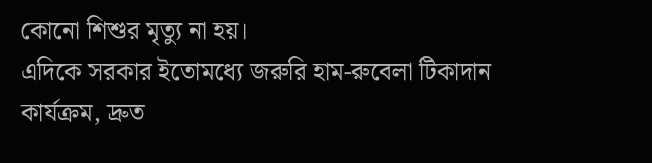কোনো শিশুর মৃত্যু না হয়।
এদিকে সরকার ইতোমধ্যে জরুরি হাম-রুবেলা টিকাদান কার্যক্রম, দ্রুত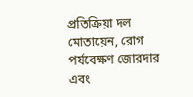প্রতিক্রিয়া দল মোতায়েন, রোগ পর্যবেক্ষণ জোরদার এবং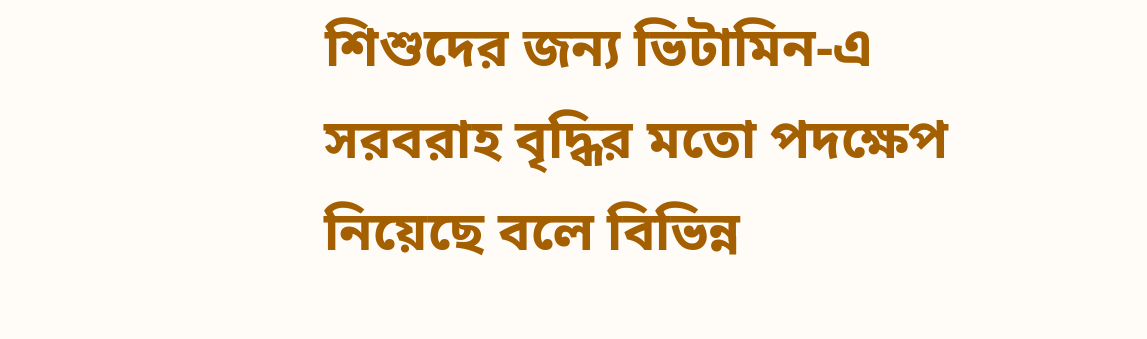শিশুদের জন্য ভিটামিন-এ সরবরাহ বৃদ্ধির মতো পদক্ষেপ নিয়েছে বলে বিভিন্ন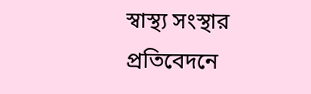স্বাস্থ্য সংস্থার প্রতিবেদনে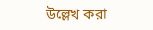উল্লেখ করা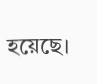হয়েছে।